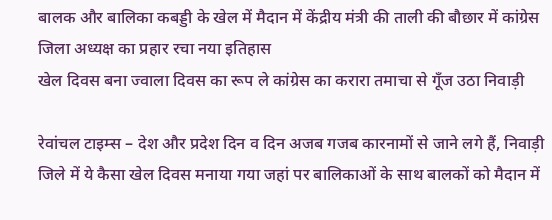बालक और बालिका कबड्डी के खेल में मैदान में केंद्रीय मंत्री की ताली की बौछार में कांग्रेस जिला अध्यक्ष का प्रहार रचा नया इतिहास
खेल दिवस बना ज्वाला दिवस का रूप ले कांग्रेस का करारा तमाचा से गूँज उठा निवाड़ी

रेवांचल टाइम्स – देश और प्रदेश दिन व दिन अजब गजब कारनामों से जाने लगे हैं, निवाड़ी जिले में ये कैसा खेल दिवस मनाया गया जहां पर बालिकाओं के साथ बालकों को मैदान में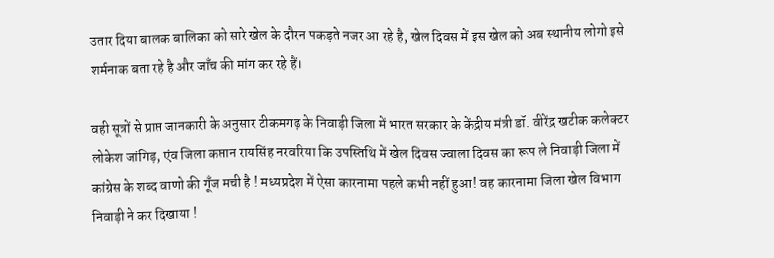उतार दिया बालक बालिका को सारे खेल के दौरन पकड़ते नजर आ रहे है, खेल दिवस में इस खेल को अब स्थानीय लोगो इसे शर्मनाक बता रहे है और जाँच की मांग कर रहे हैं।

वही सूत्रों से प्राप्त जानकारी के अनुसार टीकमगढ़ के निवाड़ी जिला में भारत सरकार के केंद्रीय मंत्री डॉ. वीरेंद्र खटीक कलेक्टर लोकेश जांगिड़, एंव जिला कप्तान रायसिंह नरवरिया कि उपस्तिथि में खेल दिवस ज्वाला दिवस का रूप ले निवाड़ी जिला में कांग्रेस के शब्द वाणो की गूँज मची है ! मध्यप्रदेश में ऐसा कारनामा पहले कभी नहीं हुआ! वह कारनामा जिला खेल विभाग निवाड़ी ने कर दिखाया !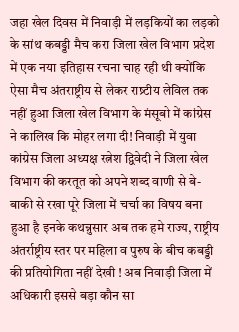जहा खेल दिवस में निवाड़ी में लड़कियों का लड़को के सांथ कबड्डी मैच करा जिला खेल विभाग प्रदेश में एक नया इतिहास रचना चाह रही थी क्योंकि ऐसा मैच अंतराष्ट्रीय से लेकर राष्र्टीय लेविल तक नहीं हुआ जिला खेल विभाग के मंसूबो में कांग्रेस ने कालिख कि मोहर लगा दी! निवाड़ी में युवा कांग्रेस जिला अध्यक्ष रत्नेश द्विवेदी ने जिला खेल विभाग की करतूत को अपने शब्द वाणी से बे-बाकी से रखा पूरे जिला में चर्चा का विषय बना हुआ है इनके कथन्नुसार अब तक हमे राज्य, राष्ट्रीय अंतर्राष्ट्रीय स्तर पर महिला व पुरुष के बीच कबड्डी की प्रतियोगिता नहीं देखी ! अब निवाड़ी जिला में अधिकारी इससे बड़ा कौन सा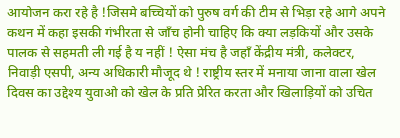आयोजन करा रहे है !जिसमे बच्चियों को पुरुष वर्ग की टीम से भिड़ा रहे आगे अपने कथन में कहा इसकी गंभीरता से जाँच होनी चाहिए कि क्या लड़कियों और उसके पालक से सहमती ली गई है य नहीं ! ऐसा मंच है जहाँ केंद्रीय मंत्री, कलेक्टर, निवाड़ी एसपी, अन्य अधिकारी मौजूद थे ! राष्ट्रीय स्तर में मनाया जाना वाला खेल दिवस का उद्देश्य युवाओ को खेल के प्रति प्रेरित करता और खिलाड़ियों को उचित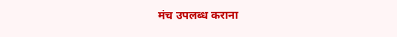मंच उपलब्ध कराना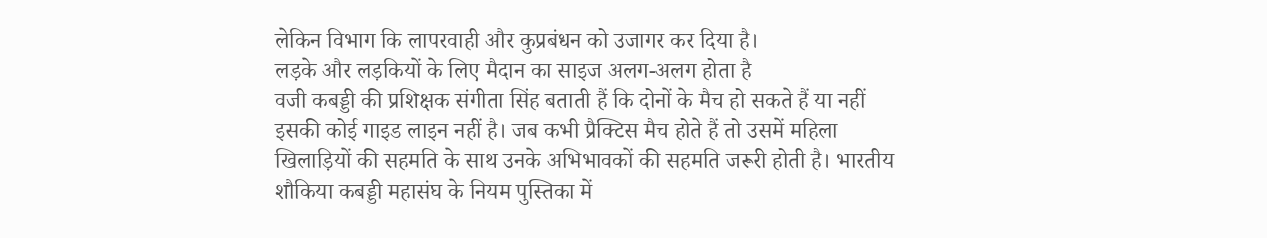लेकिन विभाग कि लापरवाही और कुप्रबंधन को उजागर कर दिया है।
लड़के और लड़कियों के लिए मैदान का साइज अलग-अलग होता है
वजी कबड्डी की प्रशिक्षक संगीता सिंह बताती हैं कि दोनों के मैच हो सकते हैं या नहीं इसकी कोई गाइड लाइन नहीं है। जब कभी प्रैक्टिस मैच होते हैं तो उसमें महिला खिलाड़ियों की सहमति के साथ उनके अभिभावकों की सहमति जरूरी होती है। भारतीय शौकिया कबड्डी महासंघ के नियम पुस्तिका में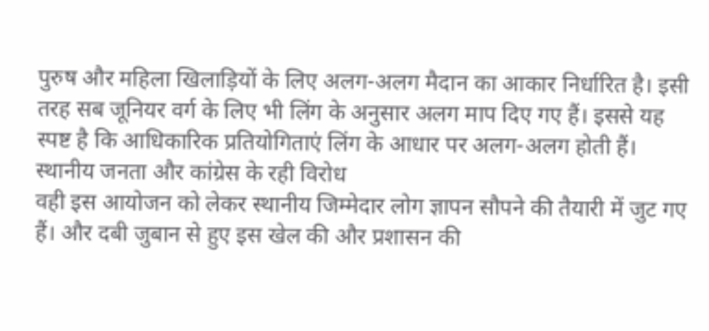पुरुष और महिला खिलाड़ियों के लिए अलग-अलग मैदान का आकार निर्धारित है। इसी तरह सब जूनियर वर्ग के लिए भी लिंग के अनुसार अलग माप दिए गए हैं। इससे यह स्पष्ट है कि आधिकारिक प्रतियोगिताएं लिंग के आधार पर अलग-अलग होती हैं।
स्थानीय जनता और कांग्रेस के रही विरोध
वही इस आयोजन को लेकर स्थानीय जिम्मेदार लोग ज्ञापन सौपने की तैयारी में जुट गए हैं। और दबी जुबान से हुए इस खेल की और प्रशासन की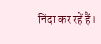निंदा कर रहें हैं।